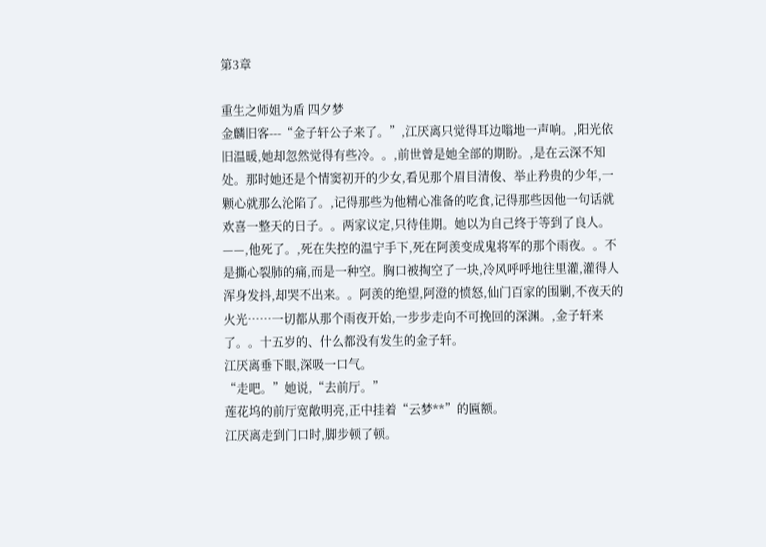第3章

重生之师姐为盾 四夕梦
金麟旧客---“金子轩公子来了。”,江厌离只觉得耳边嗡地一声响。,阳光依旧温暖,她却忽然觉得有些冷。。,前世曾是她全部的期盼。,是在云深不知处。那时她还是个情窦初开的少女,看见那个眉目清俊、举止矜贵的少年,一颗心就那么沦陷了。,记得那些为他精心准备的吃食,记得那些因他一句话就欢喜一整天的日子。。两家议定,只待佳期。她以为自己终于等到了良人。——,他死了。,死在失控的温宁手下,死在阿羡变成鬼将军的那个雨夜。。不是撕心裂肺的痛,而是一种空。胸口被掏空了一块,冷风呼呼地往里灌,灌得人浑身发抖,却哭不出来。。阿羡的绝望,阿澄的愤怒,仙门百家的围剿,不夜天的火光……一切都从那个雨夜开始,一步步走向不可挽回的深渊。,金子轩来了。。十五岁的、什么都没有发生的金子轩。
江厌离垂下眼,深吸一口气。
“走吧。”她说,“去前厅。”
莲花坞的前厅宽敞明亮,正中挂着“云梦**”的匾额。
江厌离走到门口时,脚步顿了顿。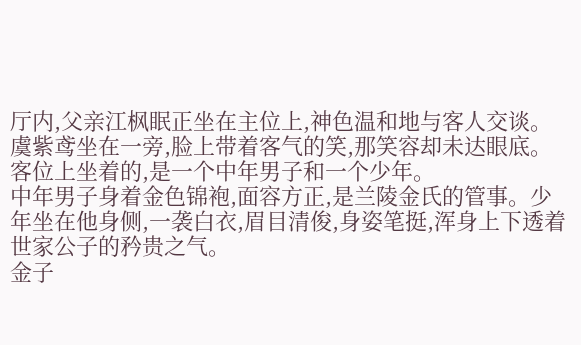厅内,父亲江枫眠正坐在主位上,神色温和地与客人交谈。虞紫鸢坐在一旁,脸上带着客气的笑,那笑容却未达眼底。
客位上坐着的,是一个中年男子和一个少年。
中年男子身着金色锦袍,面容方正,是兰陵金氏的管事。少年坐在他身侧,一袭白衣,眉目清俊,身姿笔挺,浑身上下透着世家公子的矜贵之气。
金子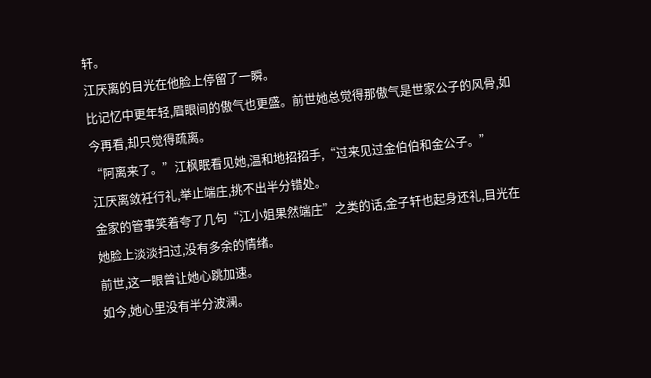轩。
江厌离的目光在他脸上停留了一瞬。
比记忆中更年轻,眉眼间的傲气也更盛。前世她总觉得那傲气是世家公子的风骨,如今再看,却只觉得疏离。
“阿离来了。”江枫眠看见她,温和地招招手,“过来见过金伯伯和金公子。”
江厌离敛衽行礼,举止端庄,挑不出半分错处。
金家的管事笑着夸了几句“江小姐果然端庄”之类的话,金子轩也起身还礼,目光在她脸上淡淡扫过,没有多余的情绪。
前世,这一眼曾让她心跳加速。
如今,她心里没有半分波澜。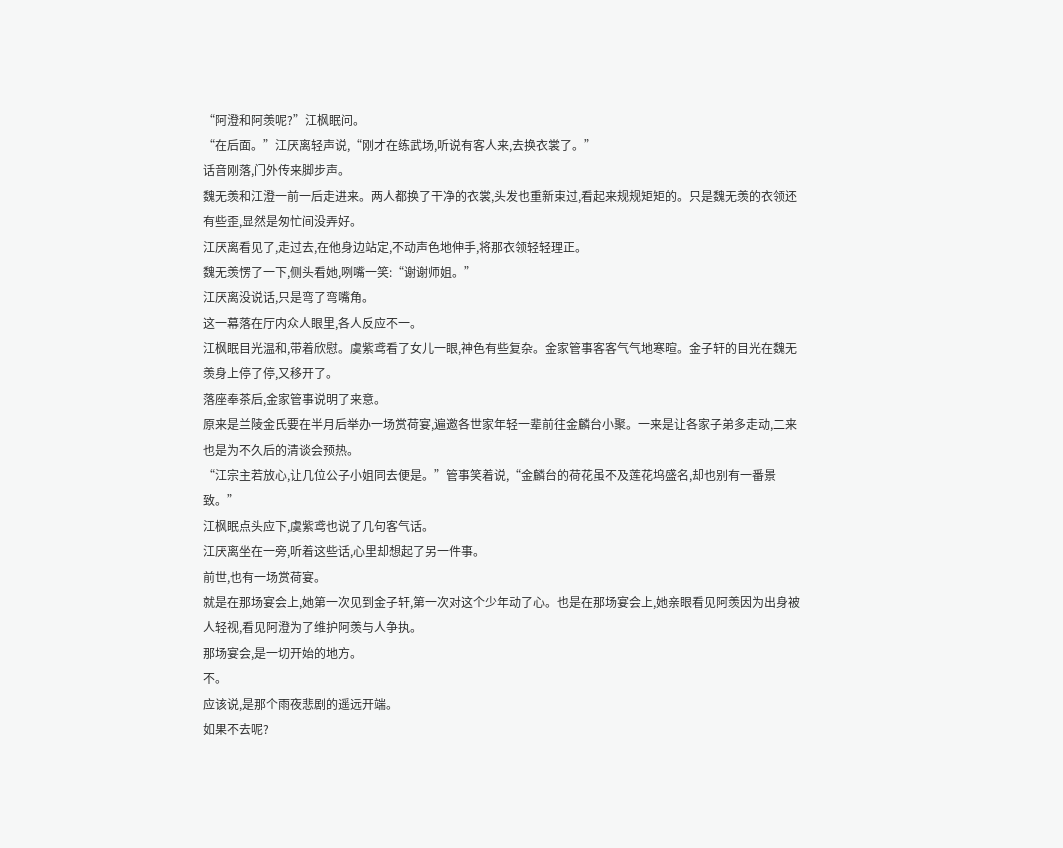“阿澄和阿羡呢?”江枫眠问。
“在后面。”江厌离轻声说,“刚才在练武场,听说有客人来,去换衣裳了。”
话音刚落,门外传来脚步声。
魏无羡和江澄一前一后走进来。两人都换了干净的衣裳,头发也重新束过,看起来规规矩矩的。只是魏无羡的衣领还有些歪,显然是匆忙间没弄好。
江厌离看见了,走过去,在他身边站定,不动声色地伸手,将那衣领轻轻理正。
魏无羡愣了一下,侧头看她,咧嘴一笑:“谢谢师姐。”
江厌离没说话,只是弯了弯嘴角。
这一幕落在厅内众人眼里,各人反应不一。
江枫眠目光温和,带着欣慰。虞紫鸢看了女儿一眼,神色有些复杂。金家管事客客气气地寒暄。金子轩的目光在魏无羡身上停了停,又移开了。
落座奉茶后,金家管事说明了来意。
原来是兰陵金氏要在半月后举办一场赏荷宴,遍邀各世家年轻一辈前往金麟台小聚。一来是让各家子弟多走动,二来也是为不久后的清谈会预热。
“江宗主若放心,让几位公子小姐同去便是。”管事笑着说,“金麟台的荷花虽不及莲花坞盛名,却也别有一番景致。”
江枫眠点头应下,虞紫鸢也说了几句客气话。
江厌离坐在一旁,听着这些话,心里却想起了另一件事。
前世,也有一场赏荷宴。
就是在那场宴会上,她第一次见到金子轩,第一次对这个少年动了心。也是在那场宴会上,她亲眼看见阿羡因为出身被人轻视,看见阿澄为了维护阿羡与人争执。
那场宴会,是一切开始的地方。
不。
应该说,是那个雨夜悲剧的遥远开端。
如果不去呢?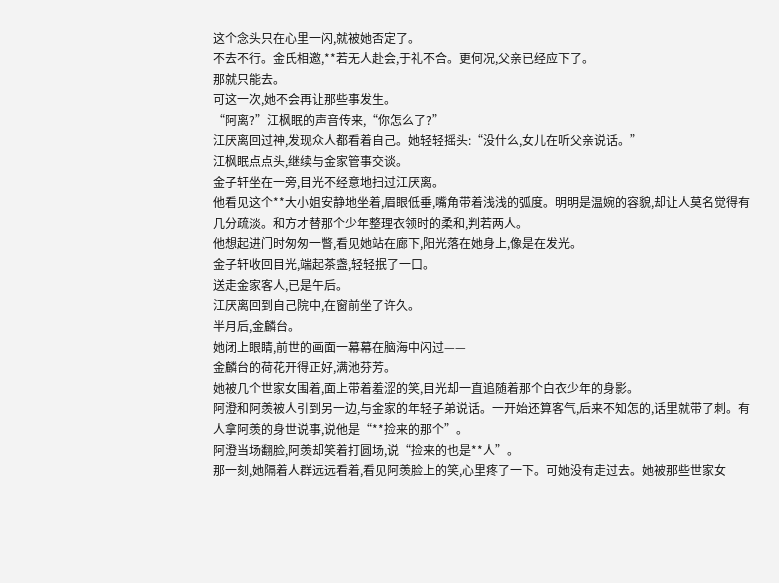这个念头只在心里一闪,就被她否定了。
不去不行。金氏相邀,**若无人赴会,于礼不合。更何况,父亲已经应下了。
那就只能去。
可这一次,她不会再让那些事发生。
“阿离?”江枫眠的声音传来,“你怎么了?”
江厌离回过神,发现众人都看着自己。她轻轻摇头:“没什么,女儿在听父亲说话。”
江枫眠点点头,继续与金家管事交谈。
金子轩坐在一旁,目光不经意地扫过江厌离。
他看见这个**大小姐安静地坐着,眉眼低垂,嘴角带着浅浅的弧度。明明是温婉的容貌,却让人莫名觉得有几分疏淡。和方才替那个少年整理衣领时的柔和,判若两人。
他想起进门时匆匆一瞥,看见她站在廊下,阳光落在她身上,像是在发光。
金子轩收回目光,端起茶盏,轻轻抿了一口。
送走金家客人,已是午后。
江厌离回到自己院中,在窗前坐了许久。
半月后,金麟台。
她闭上眼睛,前世的画面一幕幕在脑海中闪过——
金麟台的荷花开得正好,满池芬芳。
她被几个世家女围着,面上带着羞涩的笑,目光却一直追随着那个白衣少年的身影。
阿澄和阿羡被人引到另一边,与金家的年轻子弟说话。一开始还算客气,后来不知怎的,话里就带了刺。有人拿阿羡的身世说事,说他是“**捡来的那个”。
阿澄当场翻脸,阿羡却笑着打圆场,说“捡来的也是**人”。
那一刻,她隔着人群远远看着,看见阿羡脸上的笑,心里疼了一下。可她没有走过去。她被那些世家女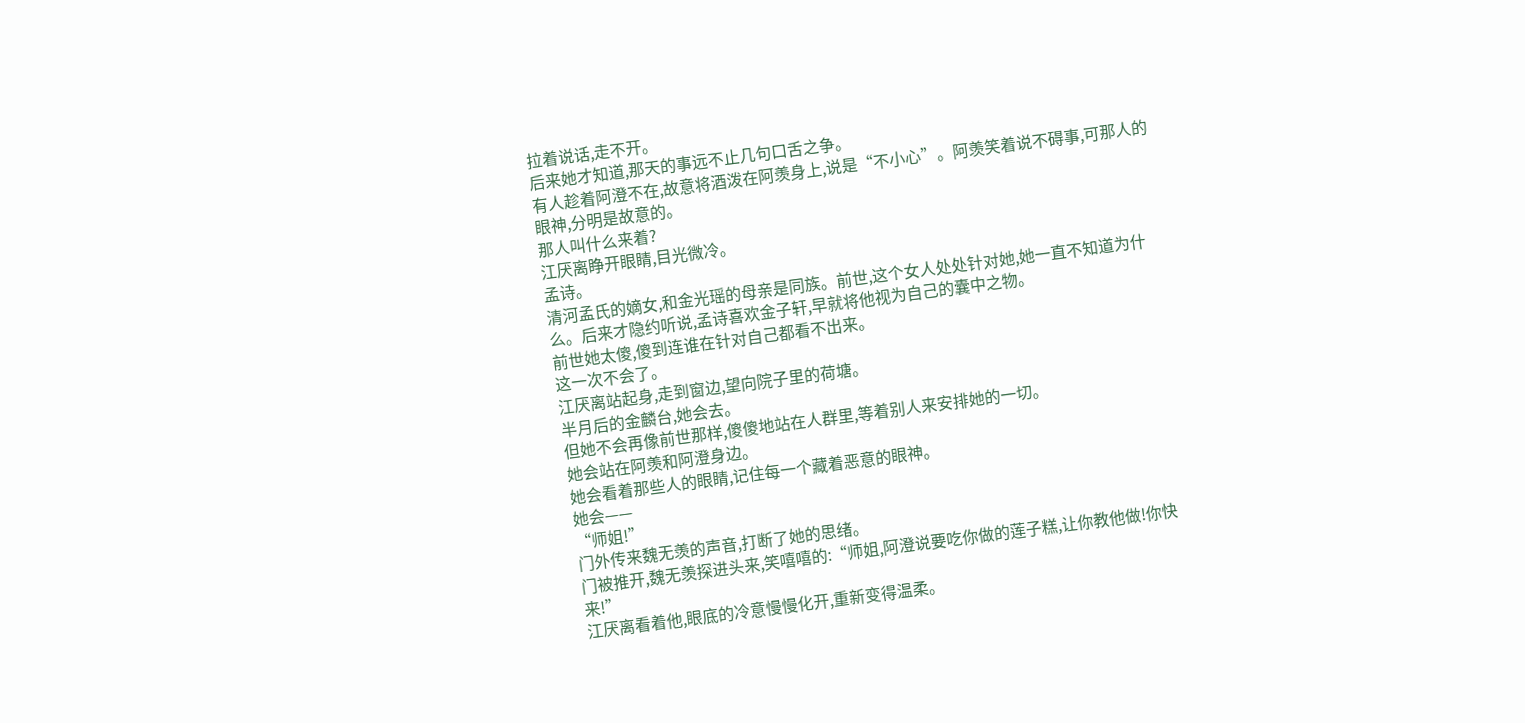拉着说话,走不开。
后来她才知道,那天的事远不止几句口舌之争。
有人趁着阿澄不在,故意将酒泼在阿羡身上,说是“不小心”。阿羡笑着说不碍事,可那人的眼神,分明是故意的。
那人叫什么来着?
江厌离睁开眼睛,目光微冷。
孟诗。
清河孟氏的嫡女,和金光瑶的母亲是同族。前世,这个女人处处针对她,她一直不知道为什么。后来才隐约听说,孟诗喜欢金子轩,早就将他视为自己的囊中之物。
前世她太傻,傻到连谁在针对自己都看不出来。
这一次不会了。
江厌离站起身,走到窗边,望向院子里的荷塘。
半月后的金麟台,她会去。
但她不会再像前世那样,傻傻地站在人群里,等着别人来安排她的一切。
她会站在阿羡和阿澄身边。
她会看着那些人的眼睛,记住每一个藏着恶意的眼神。
她会——
“师姐!”
门外传来魏无羡的声音,打断了她的思绪。
门被推开,魏无羡探进头来,笑嘻嘻的:“师姐,阿澄说要吃你做的莲子糕,让你教他做!你快来!”
江厌离看着他,眼底的冷意慢慢化开,重新变得温柔。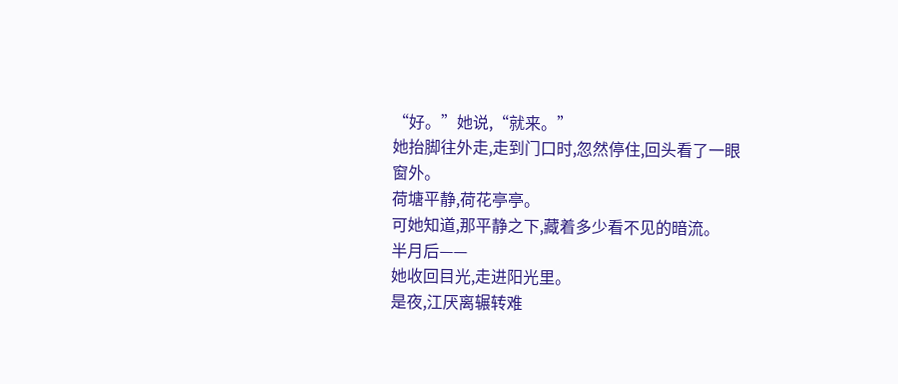“好。”她说,“就来。”
她抬脚往外走,走到门口时,忽然停住,回头看了一眼窗外。
荷塘平静,荷花亭亭。
可她知道,那平静之下,藏着多少看不见的暗流。
半月后——
她收回目光,走进阳光里。
是夜,江厌离辗转难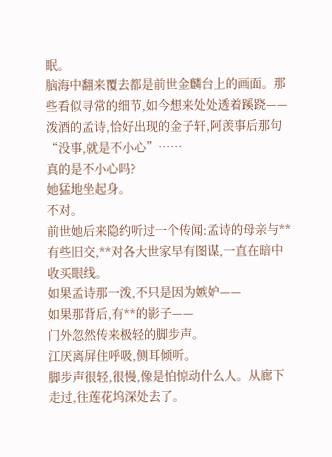眠。
脑海中翻来覆去都是前世金麟台上的画面。那些看似寻常的细节,如今想来处处透着蹊跷——
泼酒的孟诗,恰好出现的金子轩,阿羡事后那句“没事,就是不小心”……
真的是不小心吗?
她猛地坐起身。
不对。
前世她后来隐约听过一个传闻:孟诗的母亲与**有些旧交,**对各大世家早有图谋,一直在暗中收买眼线。
如果孟诗那一泼,不只是因为嫉妒——
如果那背后,有**的影子——
门外忽然传来极轻的脚步声。
江厌离屏住呼吸,侧耳倾听。
脚步声很轻,很慢,像是怕惊动什么人。从廊下走过,往莲花坞深处去了。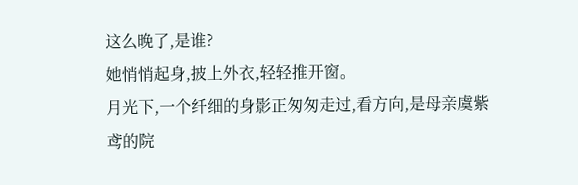这么晚了,是谁?
她悄悄起身,披上外衣,轻轻推开窗。
月光下,一个纤细的身影正匆匆走过,看方向,是母亲虞紫鸢的院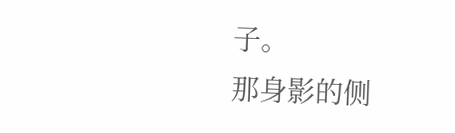子。
那身影的侧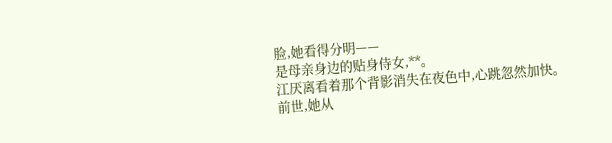脸,她看得分明——
是母亲身边的贴身侍女,**。
江厌离看着那个背影消失在夜色中,心跳忽然加快。
前世,她从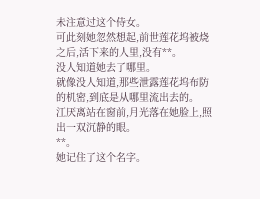未注意过这个侍女。
可此刻她忽然想起,前世莲花坞被烧之后,活下来的人里,没有**。
没人知道她去了哪里。
就像没人知道,那些泄露莲花坞布防的机密,到底是从哪里流出去的。
江厌离站在窗前,月光落在她脸上,照出一双沉静的眼。
**。
她记住了这个名字。